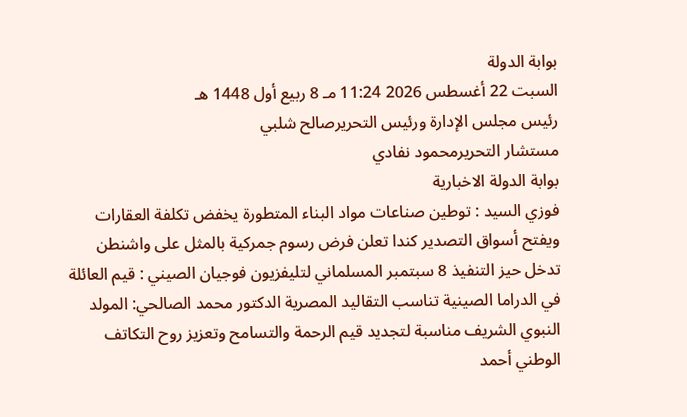بوابة الدولة
السبت 22 أغسطس 2026 11:24 مـ 8 ربيع أول 1448 هـ
رئيس مجلس الإدارة ورئيس التحريرصالح شلبي
مستشار التحريرمحمود نفادي
بوابة الدولة الاخبارية
فوزي السيد : توطين صناعات مواد البناء المتطورة يخفض تكلفة العقارات ويفتح أسواق التصدير كندا تعلن فرض رسوم جمركية بالمثل على واشنطن تدخل حيز التنفيذ 8 سبتمبر المسلماني لتليفزيون فوجيان الصيني : قيم العائلة في الدراما الصينية تناسب التقاليد المصرية الدكتور محمد الصالحي: المولد النبوي الشريف مناسبة لتجديد قيم الرحمة والتسامح وتعزيز روح التكاتف الوطني أحمد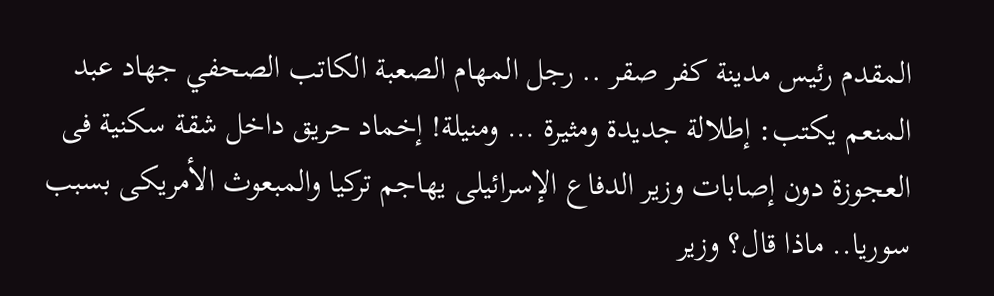المقدم رئيس مدينة كفر صقر .. رجل المهام الصعبة الكاتب الصحفي جهاد عبد المنعم يكتب: إطلالة جديدة ومثيرة … ومنيلة! إخماد حريق داخل شقة سكنية فى العجوزة دون إصابات وزير الدفاع الإسرائيلى يهاجم تركيا والمبعوث الأمريكى بسبب سوريا.. ماذا قال؟ وزير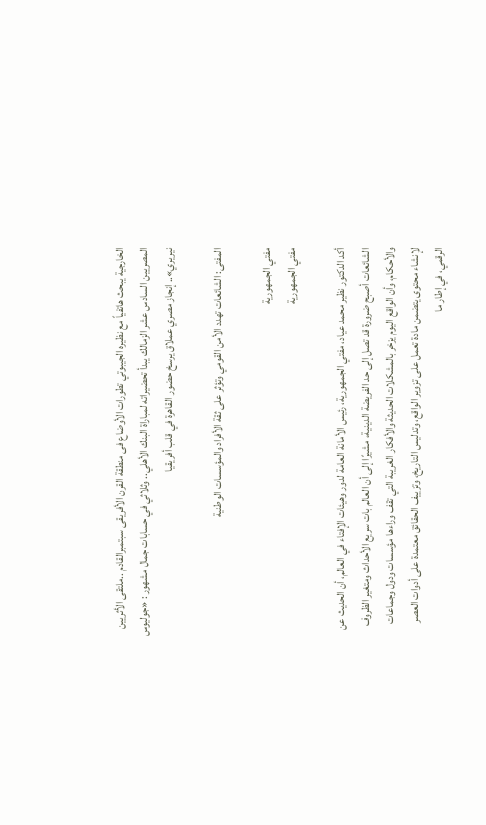الخارجية يبحث هاتفياً مع نظيره الجيبوتي تطورات الأوضاع فى منطقة القرن الأفريقى سبتمبرالقادم ..ملتقى الأثريين المصريين السادس عشر الزمالك يبدأ تحضيراته لمباراة البنك الأهلي.. وثلاثي في حسابات جمال مشهور : «جوليوس نيريري».. إنجاز مصري عملاق يرسخ حضور القاهرة في قلب أفريقيا

المفتى: الشائعات تهدد الأمن القومي وتؤثر على ثقة الأفراد والمؤسسات الوطنية

مفتي الجمهورية
مفتي الجمهورية

أكد الدكتور نظير محمد عياد، مفتي الجمهورية، رئيس الأمانة العامة لدور وهيئات الإفتاء في العالم، أن الحديث عن الشائعات أصبح ضرورة قد تصل إلى حد الفريضة الدينية، مشيرًا إلى أن العالم بات سريع الأحداث ومتغير الظروف والأحكام، وأن الواقع اليوم يزخر بالمشكلات الحديثة والأفكار الغريبة التي تقف وراءها مؤسسات ودول وجماعات لإنشاء محتوى يتضمن مادة تعمل على تزوير الواقع، وتدليس التاريخ، وتزييف الحقائق معتمدة على أدوات العصر الرقمي، في إطار ما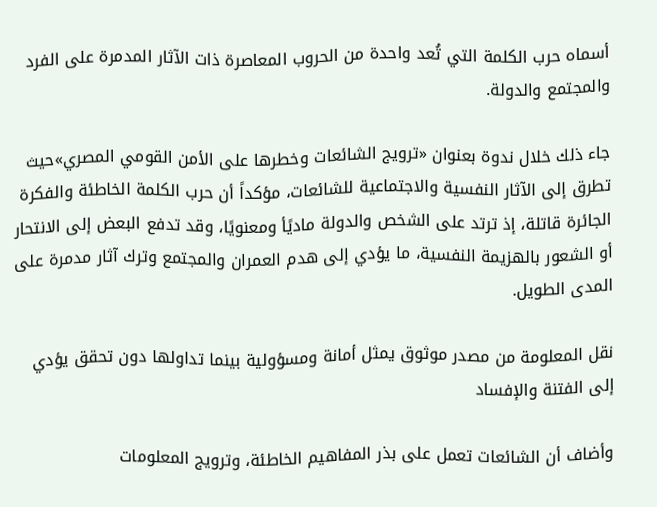أسماه حرب الكلمة التي تُعد واحدة من الحروب المعاصرة ذات الآثار المدمرة على الفرد والمجتمع والدولة.

جاء ذلك خلال ندوة بعنوان «ترويج الشائعات وخطرها على الأمن القومي المصري»حيث تطرق إلى الآثار النفسية والاجتماعية للشائعات، مؤكداً أن حرب الكلمة الخاطئة والفكرة الجائرة قاتلة، إذ ترتد على الشخص والدولة ماديًأ ومعنويًا، وقد تدفع البعض إلى الانتحار أو الشعور بالهزيمة النفسية، ما يؤدي إلى هدم العمران والمجتمع وترك آثار مدمرة على المدى الطويل.

نقل المعلومة من مصدر موثوق يمثل أمانة ومسؤولية بينما تداولها دون تحقق يؤدي إلى الفتنة والإفساد

وأضاف أن الشائعات تعمل على بذر المفاهيم الخاطئة، وترويج المعلومات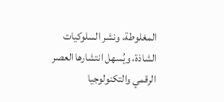المغلوطة، ونشر السلوكيات الشاذة، ويُسهل انتشارها العصر الرقمي والتكنولوجيا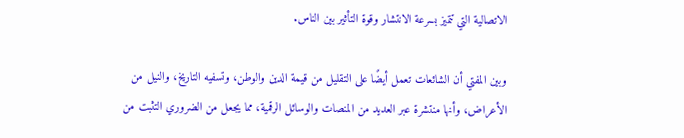الاتصالية التي تتميز بسرعة الانتشار وقوة التأثير بين الناس.

وبين المفتي أن الشائعات تعمل أيضًا على التقليل من قيمة الدين والوطن، وتسفيه التاريخ، والنيل من الأعراض، وأنها منتشرة عبر العديد من المنصات والوسائل الرقمية، مما يجعل من الضروري التثبت من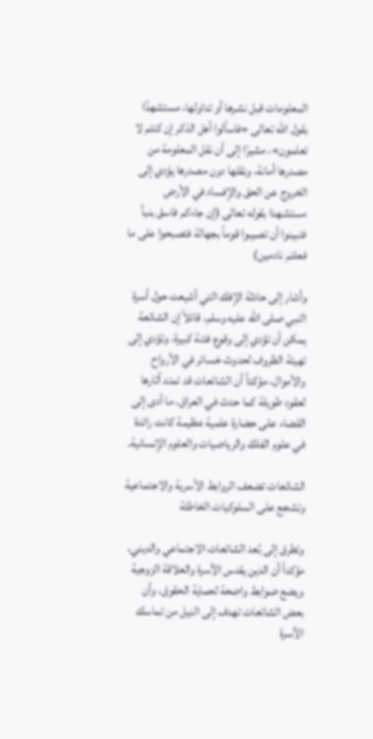المعلومات قبل نشرها أو تداولها، مستشهدًا بقول الله تعالى «فاسألوا أهل الذكر إن كنتم لا تعلمون»، مشيرًا إلى أن نقل المعلومة من مصدرها أمانة، ونقلها دون مصدرها يؤدي إلى الخروج عن الحق والإفساد في الأرض مستشهدا بقوله تعالى (إن جاءكم فاسق بنبأ فتبينوا أن تصيبوا قوماً بجهالة فتصبحوا على ما فعلتم نادمين)

وأشار إلى حادثة الإفك التي أشيعت حول أسرة النبي صلى الله عليه وسلم، قائلاً إن الشائعة يمكن أن تؤدي إلى وقوع فتنة كبيرة، وتؤدي إلى تهيئة الظروف لحدوث خسائر في الأرواح والأموال، مؤكداً أن الشائعات قد تمتد آثارها لعقود طويلة كما حدث في العراق، ما أدى إلى القضاء على حضارة علمية عظيمة كانت رائدة في علوم الفلك والرياضيات والعلوم الإنسانية.

الشائعات تضعف الروابط الأسرية والاجتماعية وتشجع على السلوكيات الخاطئة

وتطرق إلى بُعد الشائعات الاجتماعي والديني، مؤكداً أن الدين يقدس الأسرة والعلاقة الزوجية ويضع ضوابط واضحة لحماية الحقوق، وأن بعض الشائعات تهدف إلى النيل من تماسك الأسرة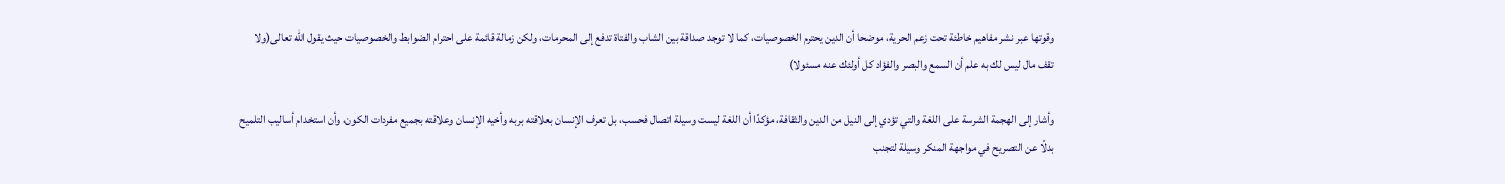وقوتها عبر نشر مفاهيم خاطئة تحت زعم الحرية، موضحا أن الدين يحترم الخصوصيات، كما لا توجد صداقة بين الشاب والفتاة تدفع إلى المحرمات، ولكن زمالة قائمة على احترام الضوابط والخصوصيات حيث يقول الله تعالى(ولا تقف مال ليس لك به علم أن السمع والبصر والفؤاد كل أولئك عنه مسئولا)

وأشار إلى الهجمة الشرسة على اللغة والتي تؤدي إلى النيل من الدين والثقافة، مؤكدًا أن اللغة ليست وسيلة اتصال فحسب، بل تعرف الإنسان بعلاقته بربه وأخيه الإنسان وعلاقته بجميع مفردات الكون، وأن استخدام أساليب التلميح بدلًا عن التصريح في مواجهة المنكر وسيلة لتجنب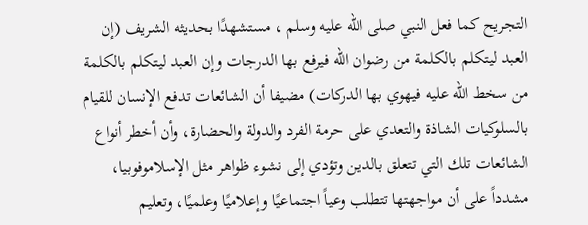التجريح كما فعل النبي صلى الله عليه وسلم ، مستشهدًا بحديثه الشريف (إن العبد ليتكلم بالكلمة من رضوان الله فيرفع بها الدرجات وإن العبد ليتكلم بالكلمة من سخط الله عليه فيهوي بها الدركات) مضيفا أن الشائعات تدفع الإنسان للقيام بالسلوكيات الشاذة والتعدي على حرمة الفرد والدولة والحضارة، وأن أخطر أنواع الشائعات تلك التي تتعلق بالدين وتؤدي إلى نشوء ظواهر مثل الإسلاموفوبيا، مشدداً على أن مواجهتها تتطلب وعياً اجتماعيًا وإعلاميًا وعلميًا، وتعليم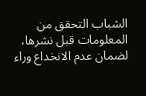الشباب التحقق من المعلومات قبل نشرها، لضمان عدم الانخداع وراء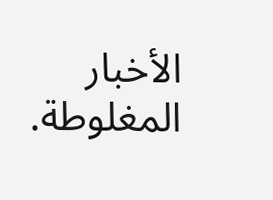الأخبار المغلوطة.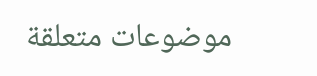موضوعات متعلقة